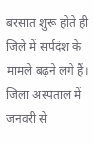बरसात शुरू होते ही जिले में सर्पदंश के मामले बढ़ने लगे हैं। जिला अस्पताल में जनवरी से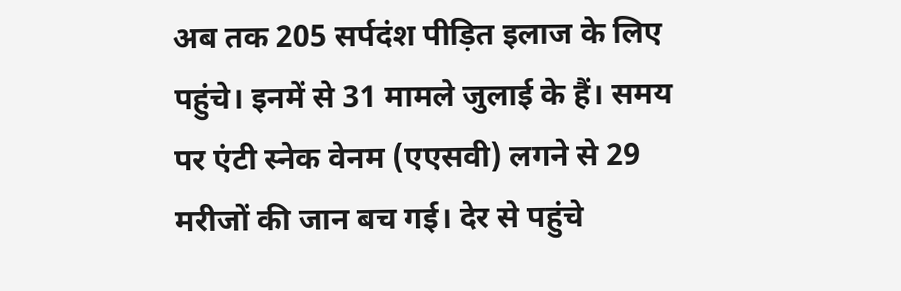अब तक 205 सर्पदंश पीड़ित इलाज के लिए पहुंचे। इनमें से 31 मामले जुलाई के हैं। समय पर एंटी स्नेक वेनम (एएसवी) लगने से 29 मरीजों की जान बच गई। देर से पहुंचे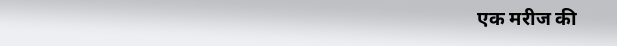एक मरीज की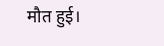मौत हुई।